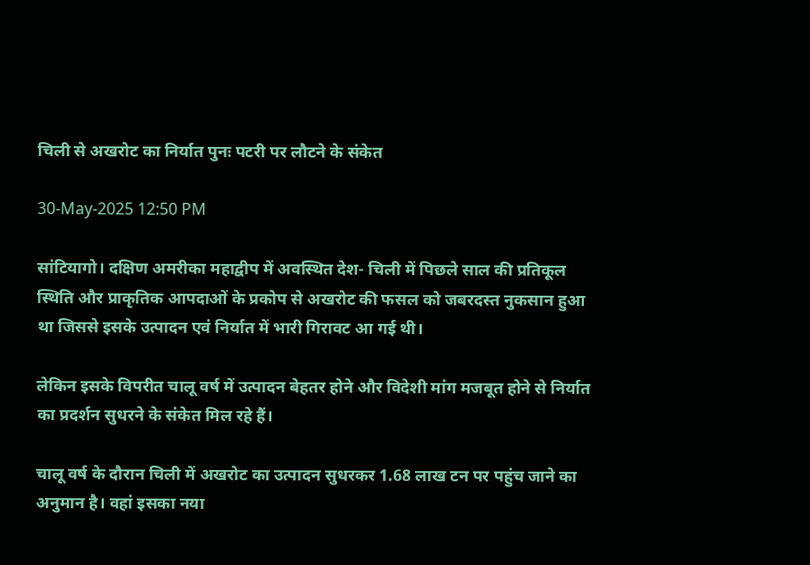चिली से अखरोट का निर्यात पुनः पटरी पर लौटने के संकेत

30-May-2025 12:50 PM

सांटियागो। दक्षिण अमरीका महाद्वीप में अवस्थित देश- चिली में पिछले साल की प्रतिकूल स्थिति और प्राकृतिक आपदाओं के प्रकोप से अखरोट की फसल को जबरदस्त नुकसान हुआ था जिससे इसके उत्पादन एवं निर्यात में भारी गिरावट आ गई थी।

लेकिन इसके विपरीत चालू वर्ष में उत्पादन बेहतर होने और विदेशी मांग मजबूत होने से निर्यात का प्रदर्शन सुधरने के संकेत मिल रहे हैं।

चालू वर्ष के दौरान चिली में अखरोट का उत्पादन सुधरकर 1.68 लाख टन पर पहुंच जाने का अनुमान है। वहां इसका नया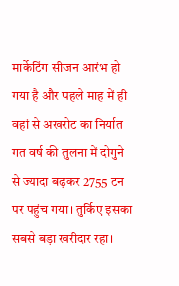मार्केटिंग सीजन आरंभ हो गया है और पहले माह में ही वहां से अखरोट का निर्यात गत वर्ष की तुलना में दोगुने से ज्यादा बढ़कर 2755 टन पर पहुंच गया। तुर्किए इसका सबसे बड़ा खरीदार रहा।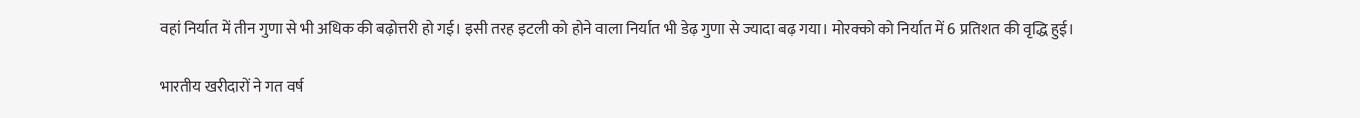वहां निर्यात में तीन गुणा से भी अधिक की बढ़ोत्तरी हो गई। इसी तरह इटली को होने वाला निर्यात भी डेढ़ गुणा से ज्यादा बढ़ गया। मोरक्को को निर्यात में 6 प्रतिशत की वृद्धि हुई।

भारतीय खरीदारों ने गत वर्ष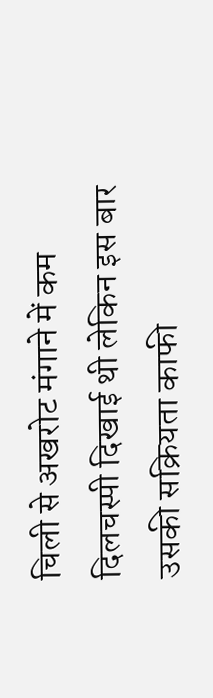चिली से अखरोट मंगाने में कम दिलचस्पी दिखाई थी लेकिन इस बार उसकी सक्रियता काफी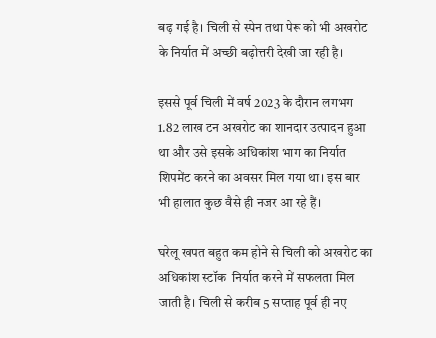बढ़ गई है। चिली से स्पेन तथा पेरू को भी अखरोट के निर्यात में अच्छी बढ़ोत्तरी देखी जा रही है।

इससे पूर्व चिली में वर्ष 2023 के दौरान लगभग 1.82 लाख टन अखरोट का शानदार उत्पादन हुआ था और उसे इसके अधिकांश भाग का निर्यात शिपमेंट करने का अवसर मिल गया था। इस बार भी हालात कुछ वैसे ही नजर आ रहे हैं।

घरेलू खपत बहुत कम होने से चिली को अखरोट का अधिकांश स्टॉक  निर्यात करने में सफलता मिल जाती है। चिली से करीब 5 सप्ताह पूर्व ही नए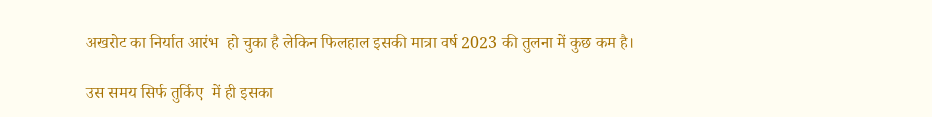अखरोट का निर्यात आरंभ  हो चुका है लेकिन फिलहाल इसकी मात्रा वर्ष 2023 की तुलना में कुछ कम है।

उस समय सिर्फ तुर्किए  में ही इसका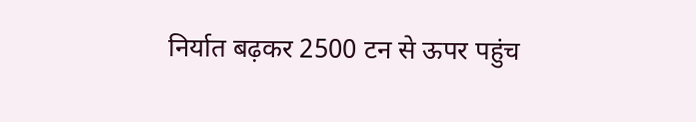निर्यात बढ़कर 2500 टन से ऊपर पहुंच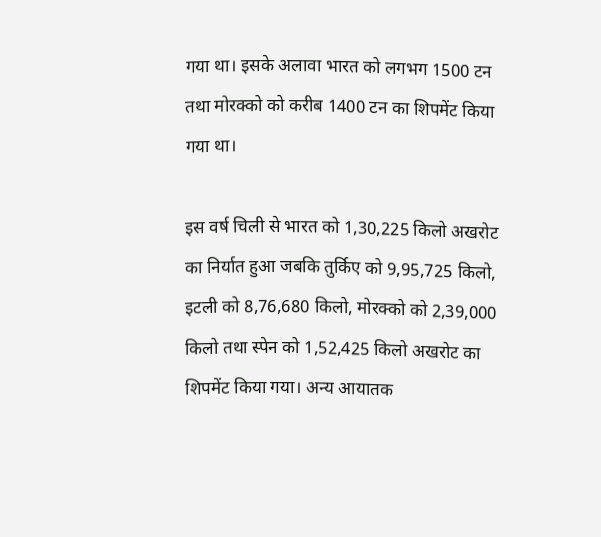गया था। इसके अलावा भारत को लगभग 1500 टन तथा मोरक्को को करीब 1400 टन का शिपमेंट किया गया था।

इस वर्ष चिली से भारत को 1,30,225 किलो अखरोट का निर्यात हुआ जबकि तुर्किए को 9,95,725 किलो, इटली को 8,76,680 किलो, मोरक्को को 2,39,000 किलो तथा स्पेन को 1,52,425 किलो अखरोट का शिपमेंट किया गया। अन्य आयातक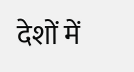देशों में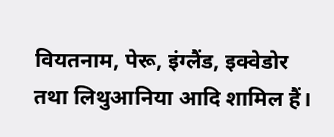वियतनाम, पेरू, इंग्लैंड, इक्वेडोर तथा लिथुआनिया आदि शामिल हैं।